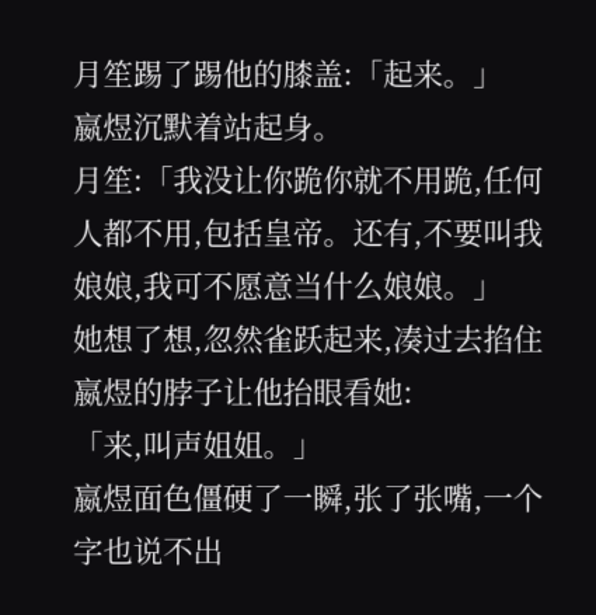月笙踢了踢他的膝盖:「起来。」
嬴煜沉默着站起身。
月笙:「我没让你跪你就不用跪,任何人都不用,包括皇帝。还有,不要叫我娘娘,我可不愿意当什么娘娘。」
她想了想,忽然雀跃起来,凑过去掐住嬴煜的脖子让他抬眼看她:
「来,叫声姐姐。」
嬴煜面色僵硬了一瞬,张了张嘴,一个字也说不出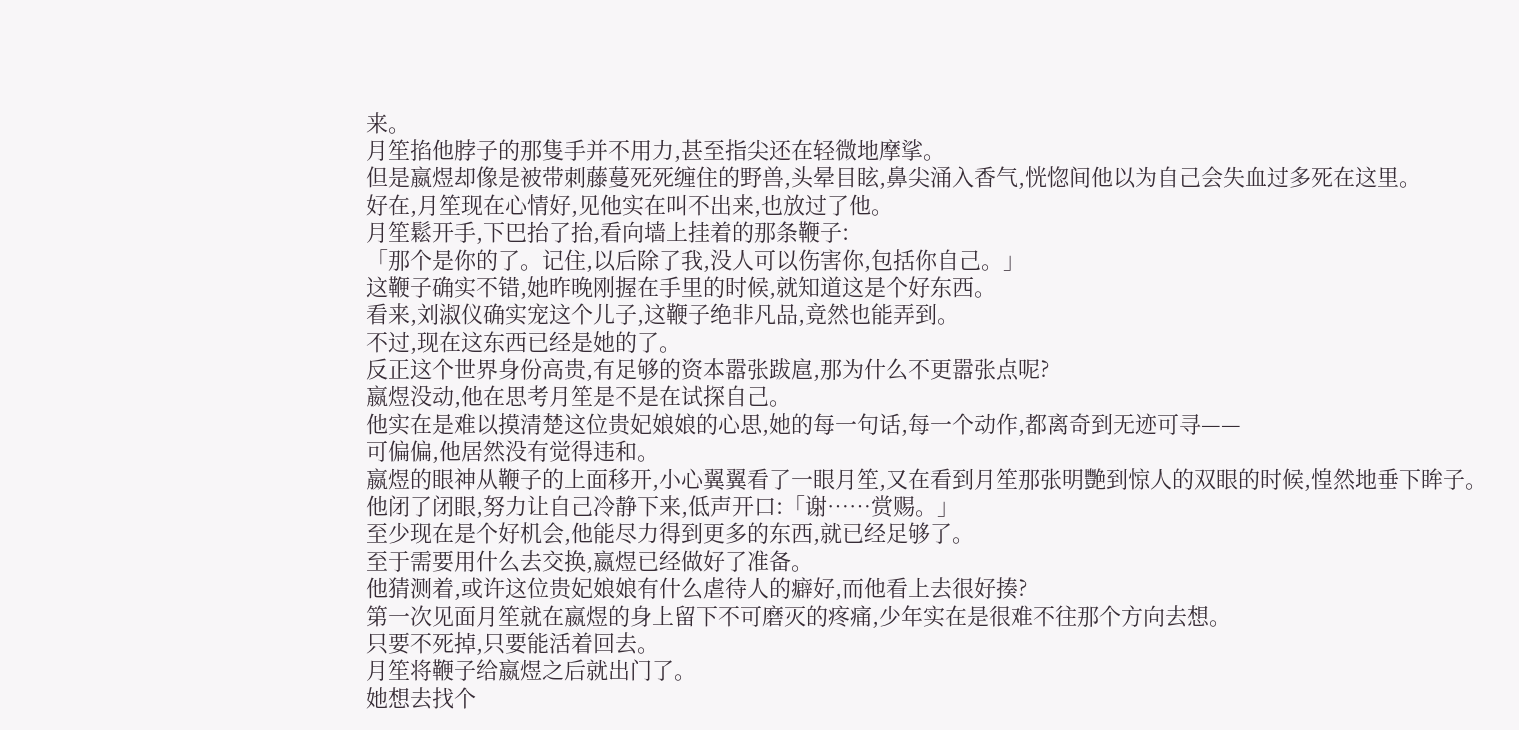来。
月笙掐他脖子的那隻手并不用力,甚至指尖还在轻微地摩挲。
但是嬴煜却像是被带刺藤蔓死死缠住的野兽,头晕目眩,鼻尖涌入香气,恍惚间他以为自己会失血过多死在这里。
好在,月笙现在心情好,见他实在叫不出来,也放过了他。
月笙鬆开手,下巴抬了抬,看向墙上挂着的那条鞭子:
「那个是你的了。记住,以后除了我,没人可以伤害你,包括你自己。」
这鞭子确实不错,她昨晚刚握在手里的时候,就知道这是个好东西。
看来,刘淑仪确实宠这个儿子,这鞭子绝非凡品,竟然也能弄到。
不过,现在这东西已经是她的了。
反正这个世界身份高贵,有足够的资本嚣张跋扈,那为什么不更嚣张点呢?
嬴煜没动,他在思考月笙是不是在试探自己。
他实在是难以摸清楚这位贵妃娘娘的心思,她的每一句话,每一个动作,都离奇到无迹可寻——
可偏偏,他居然没有觉得违和。
嬴煜的眼神从鞭子的上面移开,小心翼翼看了一眼月笙,又在看到月笙那张明艷到惊人的双眼的时候,惶然地垂下眸子。
他闭了闭眼,努力让自己冷静下来,低声开口:「谢……赏赐。」
至少现在是个好机会,他能尽力得到更多的东西,就已经足够了。
至于需要用什么去交换,嬴煜已经做好了准备。
他猜测着,或许这位贵妃娘娘有什么虐待人的癖好,而他看上去很好揍?
第一次见面月笙就在嬴煜的身上留下不可磨灭的疼痛,少年实在是很难不往那个方向去想。
只要不死掉,只要能活着回去。
月笙将鞭子给嬴煜之后就出门了。
她想去找个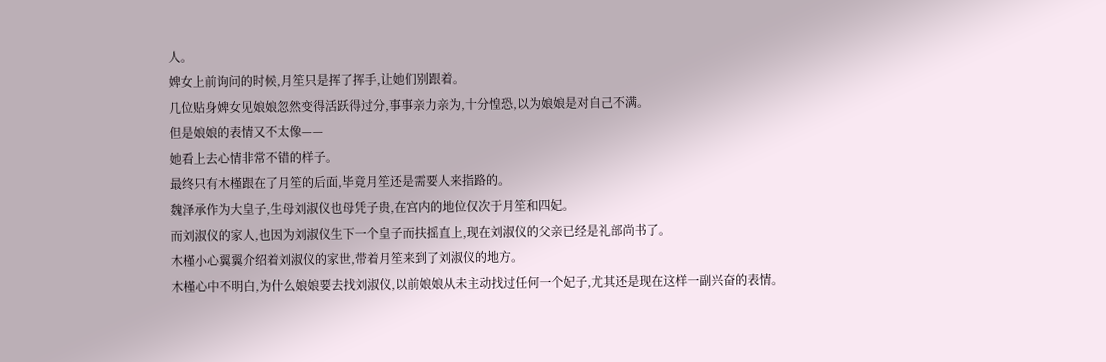人。
婢女上前询问的时候,月笙只是挥了挥手,让她们别跟着。
几位贴身婢女见娘娘忽然变得活跃得过分,事事亲力亲为,十分惶恐,以为娘娘是对自己不满。
但是娘娘的表情又不太像——
她看上去心情非常不错的样子。
最终只有木槿跟在了月笙的后面,毕竟月笙还是需要人来指路的。
魏泽承作为大皇子,生母刘淑仪也母凭子贵,在宫内的地位仅次于月笙和四妃。
而刘淑仪的家人,也因为刘淑仪生下一个皇子而扶摇直上,现在刘淑仪的父亲已经是礼部尚书了。
木槿小心翼翼介绍着刘淑仪的家世,带着月笙来到了刘淑仪的地方。
木槿心中不明白,为什么娘娘要去找刘淑仪,以前娘娘从未主动找过任何一个妃子,尤其还是现在这样一副兴奋的表情。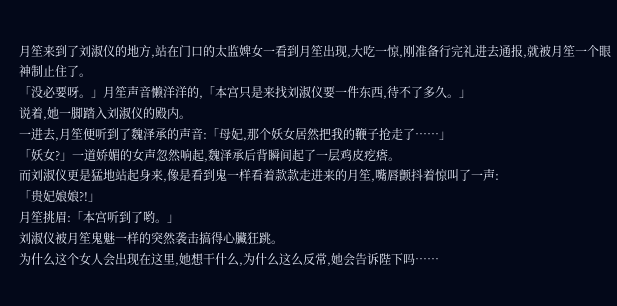月笙来到了刘淑仪的地方,站在门口的太监婢女一看到月笙出现,大吃一惊,刚准备行完礼进去通报,就被月笙一个眼神制止住了。
「没必要呀。」月笙声音懒洋洋的,「本宫只是来找刘淑仪要一件东西,待不了多久。」
说着,她一脚踏入刘淑仪的殿内。
一进去,月笙便听到了魏泽承的声音:「母妃,那个妖女居然把我的鞭子抢走了……」
「妖女?」一道娇媚的女声忽然响起,魏泽承后背瞬间起了一层鸡皮疙瘩。
而刘淑仪更是猛地站起身来,像是看到鬼一样看着款款走进来的月笙,嘴唇颤抖着惊叫了一声:
「贵妃娘娘?!」
月笙挑眉:「本宫听到了哟。」
刘淑仪被月笙鬼魅一样的突然袭击搞得心臟狂跳。
为什么这个女人会出现在这里,她想干什么,为什么这么反常,她会告诉陛下吗……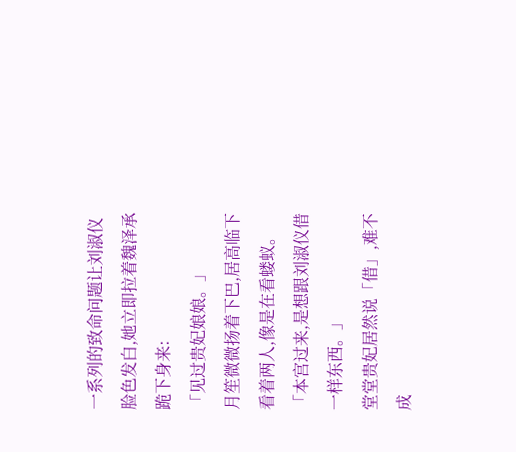一系列的致命问题让刘淑仪脸色发白,她立即拉着魏泽承跪下身来:
「见过贵妃娘娘。」
月笙微微扬着下巴,居高临下看着两人,像是在看蝼蚁。
「本宫过来,是想跟刘淑仪借一样东西。」
堂堂贵妃居然说「借」,难不成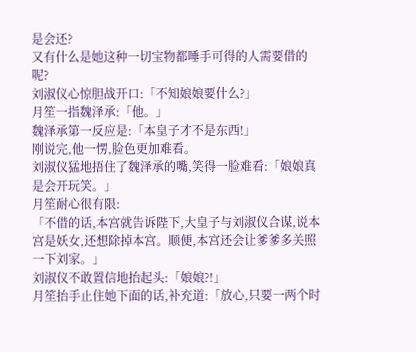是会还?
又有什么是她这种一切宝物都唾手可得的人需要借的呢?
刘淑仪心惊胆战开口:「不知娘娘要什么?」
月笙一指魏泽承:「他。」
魏泽承第一反应是:「本皇子才不是东西!」
刚说完,他一愣,脸色更加难看。
刘淑仪猛地捂住了魏泽承的嘴,笑得一脸难看:「娘娘真是会开玩笑。」
月笙耐心很有限:
「不借的话,本宫就告诉陛下,大皇子与刘淑仪合谋,说本宫是妖女,还想除掉本宫。顺便,本宫还会让爹爹多关照一下刘家。」
刘淑仪不敢置信地抬起头:「娘娘?!」
月笙抬手止住她下面的话,补充道:「放心,只要一两个时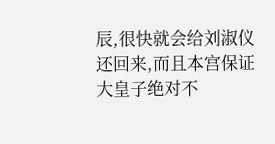辰,很快就会给刘淑仪还回来,而且本宫保证大皇子绝对不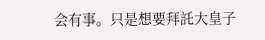会有事。只是想要拜託大皇子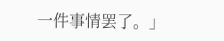一件事情罢了。」